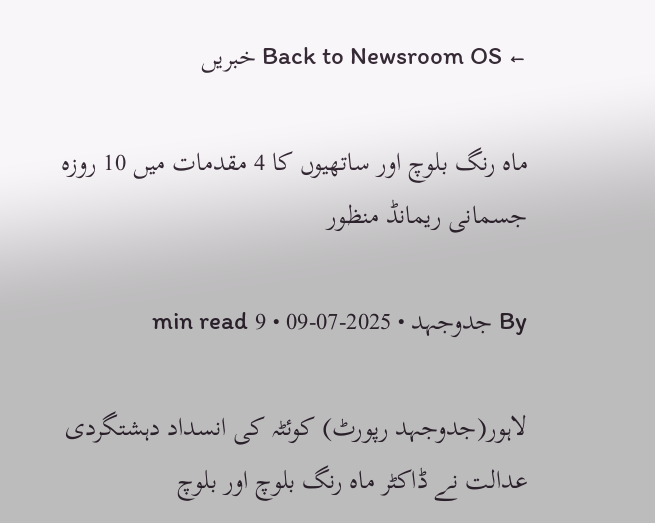← Back to Newsroom OS خبریں

ماہ رنگ بلوچ اور ساتھیوں کا 4 مقدمات میں 10 روزہ جسمانی ریمانڈ منظور

By جدوجہد • 2025-07-09 • 9 min read

لاہور(جدوجہد رپورٹ) کوئٹہ کی انسداد دہشتگردی عدالت نے ڈاکٹر ماہ رنگ بلوچ اور بلوچ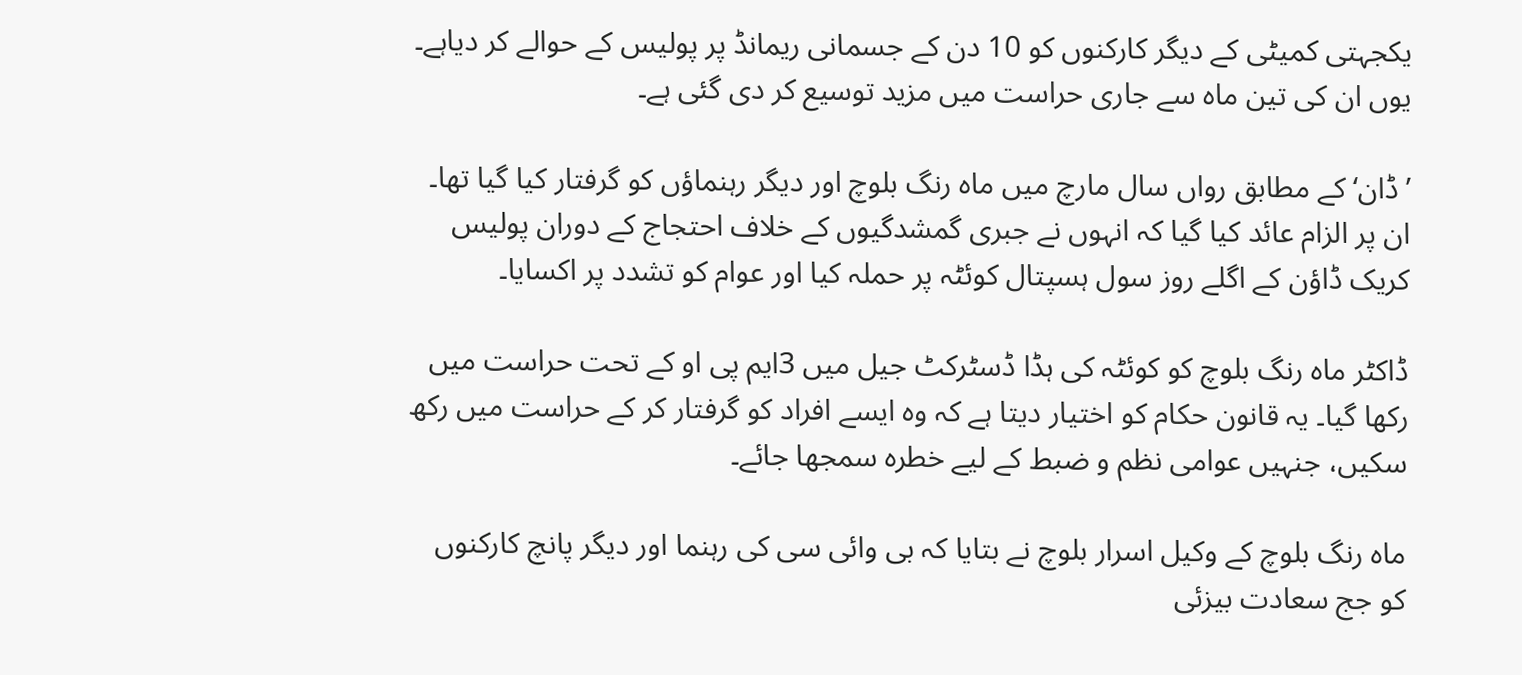یکجہتی کمیٹی کے دیگر کارکنوں کو 10 دن کے جسمانی ریمانڈ پر پولیس کے حوالے کر دیاہے۔ یوں ان کی تین ماہ سے جاری حراست میں مزید توسیع کر دی گئی ہے۔

’ڈان‘ کے مطابق رواں سال مارچ میں ماہ رنگ بلوچ اور دیگر رہنماؤں کو گرفتار کیا گیا تھا۔ ان پر الزام عائد کیا گیا کہ انہوں نے جبری گمشدگیوں کے خلاف احتجاج کے دوران پولیس کریک ڈاؤن کے اگلے روز سول ہسپتال کوئٹہ پر حملہ کیا اور عوام کو تشدد پر اکسایا۔

ڈاکٹر ماہ رنگ بلوچ کو کوئٹہ کی ہڈا ڈسٹرکٹ جیل میں 3ایم پی او کے تحت حراست میں رکھا گیا۔ یہ قانون حکام کو اختیار دیتا ہے کہ وہ ایسے افراد کو گرفتار کر کے حراست میں رکھ سکیں، جنہیں عوامی نظم و ضبط کے لیے خطرہ سمجھا جائے۔

ماہ رنگ بلوچ کے وکیل اسرار بلوچ نے بتایا کہ بی وائی سی کی رہنما اور دیگر پانچ کارکنوں کو جج سعادت بیزئی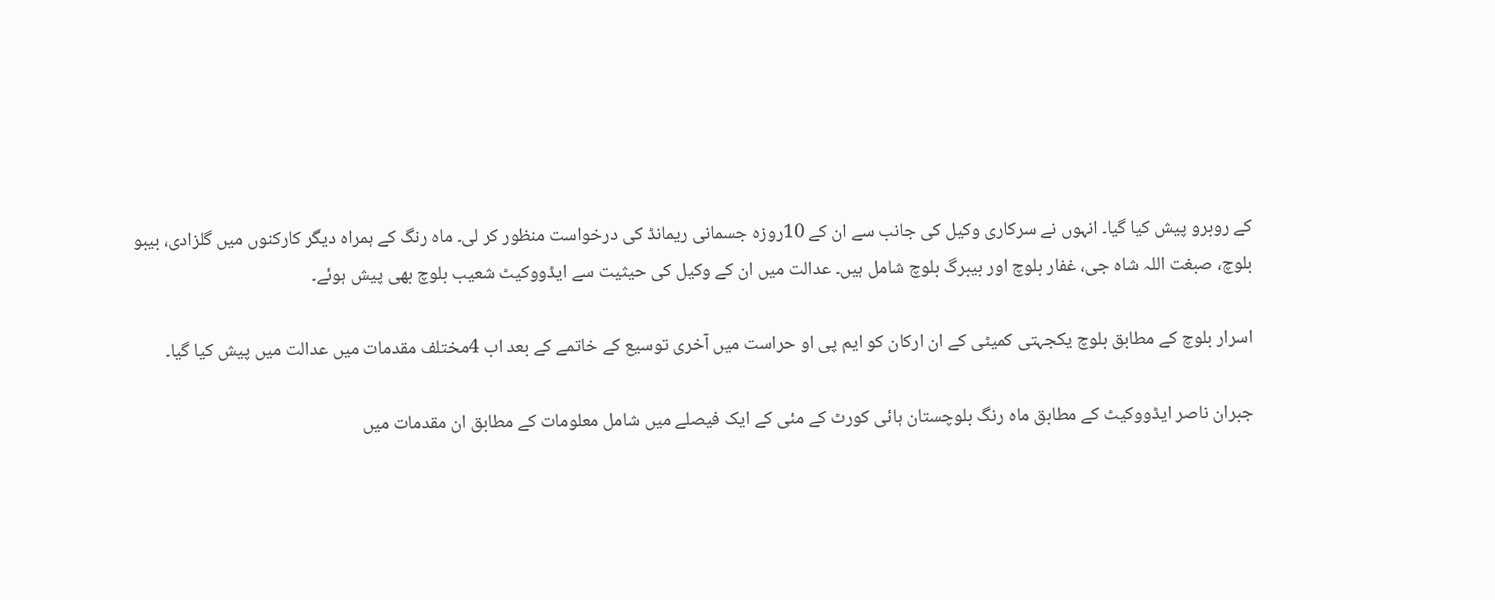کے روبرو پیش کیا گیا۔ انہوں نے سرکاری وکیل کی جانب سے ان کے 10روزہ جسمانی ریمانڈ کی درخواست منظور کر لی۔ ماہ رنگ کے ہمراہ دیگر کارکنوں میں گلزادی، بیبو بلوچ، صبغت اللہ شاہ جی، غفار بلوچ اور بیبرگ بلوچ شامل ہیں۔ عدالت میں ان کے وکیل کی حیثیت سے ایڈووکیٹ شعیب بلوچ بھی پیش ہوئے۔

اسرار بلوچ کے مطابق بلوچ یکجہتی کمیٹی کے ان ارکان کو ایم پی او حراست میں آخری توسیع کے خاتمے کے بعد اب 4مختلف مقدمات میں عدالت میں پیش کیا گیا۔

جبران ناصر ایڈووکیٹ کے مطابق ماہ رنگ بلوچستان ہائی کورٹ کے مئی کے ایک فیصلے میں شامل معلومات کے مطابق ان مقدمات میں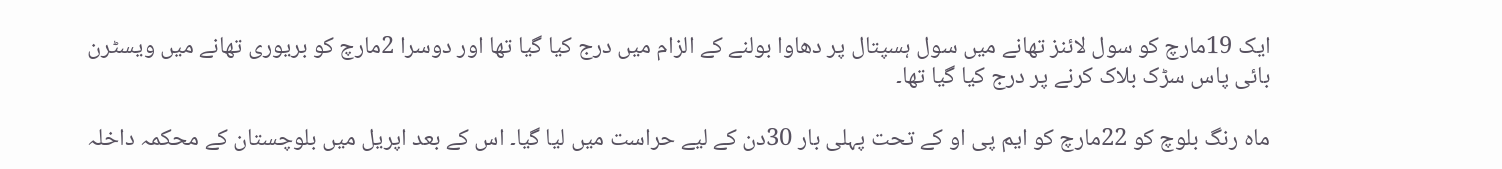ایک 19مارچ کو سول لائنز تھانے میں سول ہسپتال پر دھاوا بولنے کے الزام میں درج کیا گیا تھا اور دوسرا 2مارچ کو بریوری تھانے میں ویسٹرن بائی پاس سڑک بلاک کرنے پر درج کیا گیا تھا۔

ماہ رنگ بلوچ کو 22مارچ کو ایم پی او کے تحت پہلی بار 30دن کے لیے حراست میں لیا گیا۔ اس کے بعد اپریل میں بلوچستان کے محکمہ داخلہ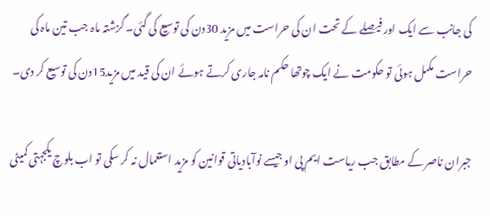کی جانب سے ایک اور فیصلے کے تحت ان کی حراست میں مزید 30دن کی توسیع کی گئی۔ گزشتہ ماہ جب تین ماہ کی حراست مکمل ہوئی تو حکومت نے ایک چوتھا حکم نامہ جاری کرتے ہوئے ان کی قید میں مزید15دن کی توسیع کر دی۔

جبران ناصر کے مطابق جب ریاست ایم پی او جیسے نوآبادیاتی قوانین کو مزید استعمال نہ کر سکی تو اب بلوچ یکجہتی کمیٹی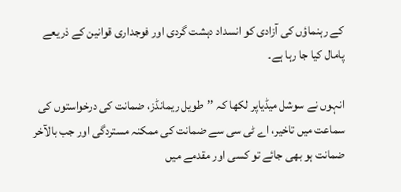کے رہنماؤں کی آزادی کو انسداد دہشت گردی اور فوجداری قوانین کے ذریعے پامال کیا جا رہا ہے۔

انہوں نے سوشل میڈیاپر لکھا کہ ’’طویل ریمانڈز، ضمانت کی درخواستوں کی سماعت میں تاخیر، اے ٹی سی سے ضمانت کی ممکنہ مستردگی اور جب بالآخر ضمانت ہو بھی جائے تو کسی اور مقدمے میں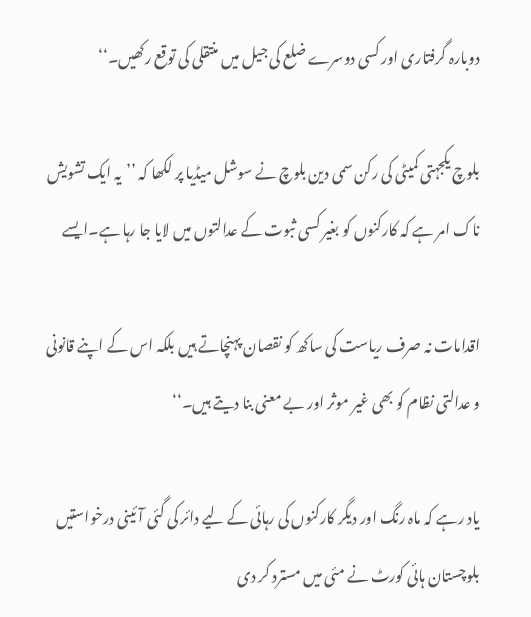دوبارہ گرفتاری اور کسی دوسرے ضلع کی جیل میں منتقلی کی توقع رکھیں۔‘‘

بلوچ یکجہتی کمیٹی کی رکن سمی دین بلوچ نے سوشل میڈیا پر لکھا کہ ’’یہ ایک تشویش ناک امر ہے کہ کارکنوں کو بغیر کسی ثبوت کے عدالتوں میں لایا جا رہا ہے۔ایسے

اقدامات نہ صرف ریاست کی ساکھ کو نقصان پہنچاتے ہیں بلکہ اس کے اپنے قانونی و عدالتی نظام کو بھی غیر موثر اور بے معنی بنا دیتے ہیں۔‘‘

یاد رہے کہ ماہ رنگ اور دیگر کارکنوں کی رہائی کے لیے دائر کی گئی آئینی درخواستیں بلوچستان ہائی کورٹ نے مئی میں مسترد کر دی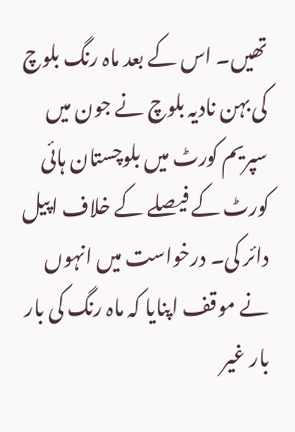تھیں۔ اس کے بعد ماہ رنگ بلوچ کی بہن نادیہ بلوچ نے جون میں سپریم کورٹ میں بلوچستان ہائی کورٹ کے فیصلے کے خلاف اپیل دائر کی۔ درخواست میں انہوں نے موقف اپنایا کہ ماہ رنگ کی بار بار غیر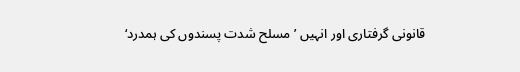قانونی گرفتاری اور انہیں ’مسلح شدت پسندوں کی ہمدرد‘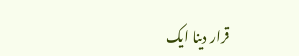قرار دینا ایک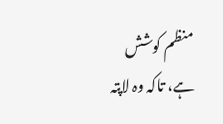منظم کوشش ہے، تاکہ وہ لاپتہ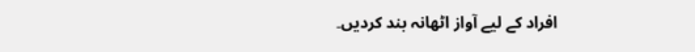افراد کے لیے آواز اٹھانہ بند کردیں۔